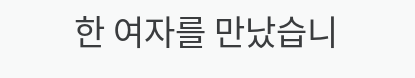한 여자를 만났습니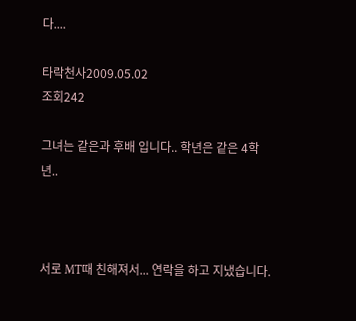다....

타락천사2009.05.02
조회242

그녀는 같은과 후배 입니다.. 학년은 같은 4학년..



서로 MT때 친해져서... 연락을 하고 지냈습니다.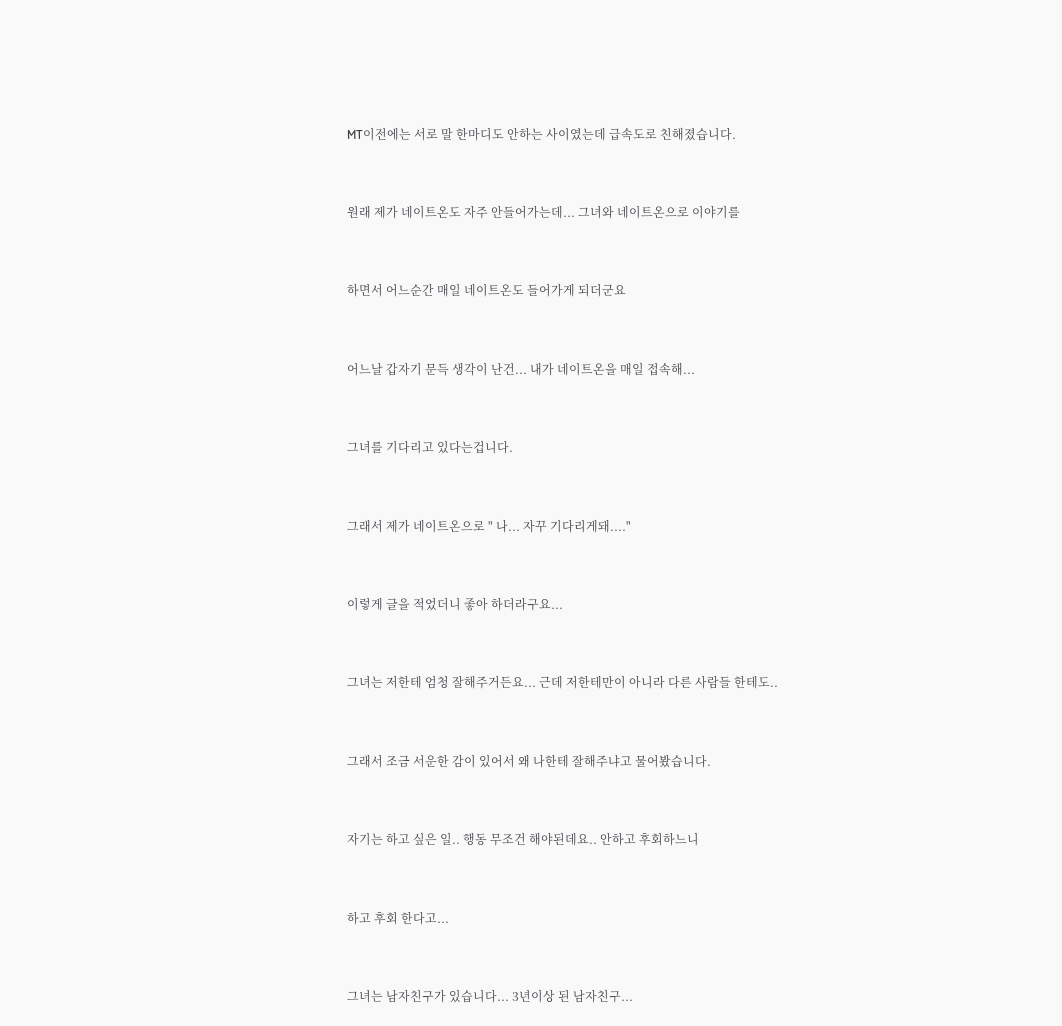MT이전에는 서로 말 한마디도 안하는 사이였는데 급속도로 친해졌습니다.



원래 제가 네이트온도 자주 안들어가는데... 그녀와 네이트온으로 이야기를



하면서 어느순간 매일 네이트온도 들어가게 되더군요



어느날 갑자기 문득 생각이 난건... 내가 네이트온을 매일 접속해...



그녀를 기다리고 있다는겁니다.



그래서 제가 네이트온으로 " 나... 자꾸 기다리게돼...."



이렇게 글을 적었더니 좋아 하더라구요...



그녀는 저한테 엄청 잘해주거든요... 근데 저한테만이 아니라 다른 사람들 한테도..



그래서 조금 서운한 감이 있어서 왜 나한테 잘해주냐고 물어봤습니다.



자기는 하고 싶은 일.. 행동 무조건 해야된데요.. 안하고 후회하느니



하고 후회 한다고...



그녀는 남자친구가 있습니다... 3년이상 된 남자친구...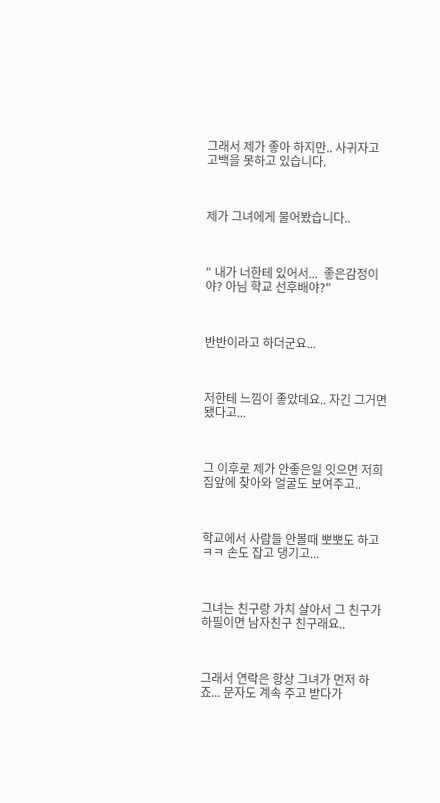그래서 제가 좋아 하지만.. 사귀자고 고백을 못하고 있습니다.



제가 그녀에게 물어봤습니다..



" 내가 너한테 있어서...  좋은감정이야? 아님 학교 선후배야?"



반반이라고 하더군요...



저한테 느낌이 좋았데요.. 자긴 그거면 됐다고...



그 이후로 제가 안좋은일 잇으면 저희 집앞에 찾아와 얼굴도 보여주고..



학교에서 사람들 안볼때 뽀뽀도 하고 ㅋㅋ 손도 잡고 댕기고...



그녀는 친구랑 가치 살아서 그 친구가 하필이면 남자친구 친구래요..



그래서 연락은 항상 그녀가 먼저 하죠... 문자도 계속 주고 받다가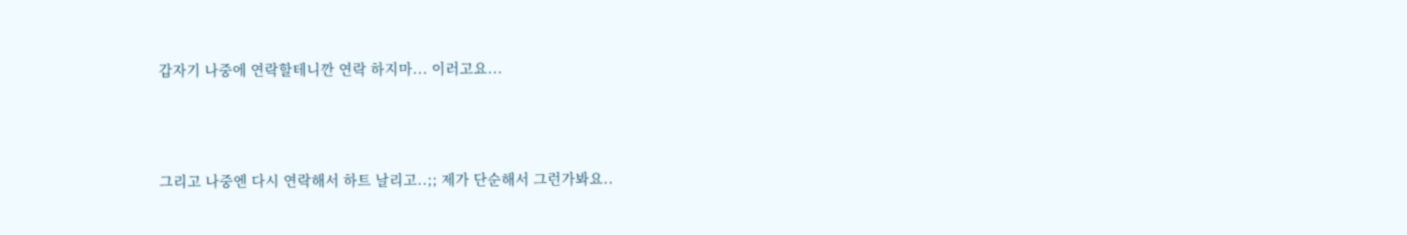갑자기 나중에 연락할테니깐 연락 하지마... 이러고요...



그리고 나중엔 다시 연락해서 하트 날리고..;; 제가 단순해서 그런가봐요..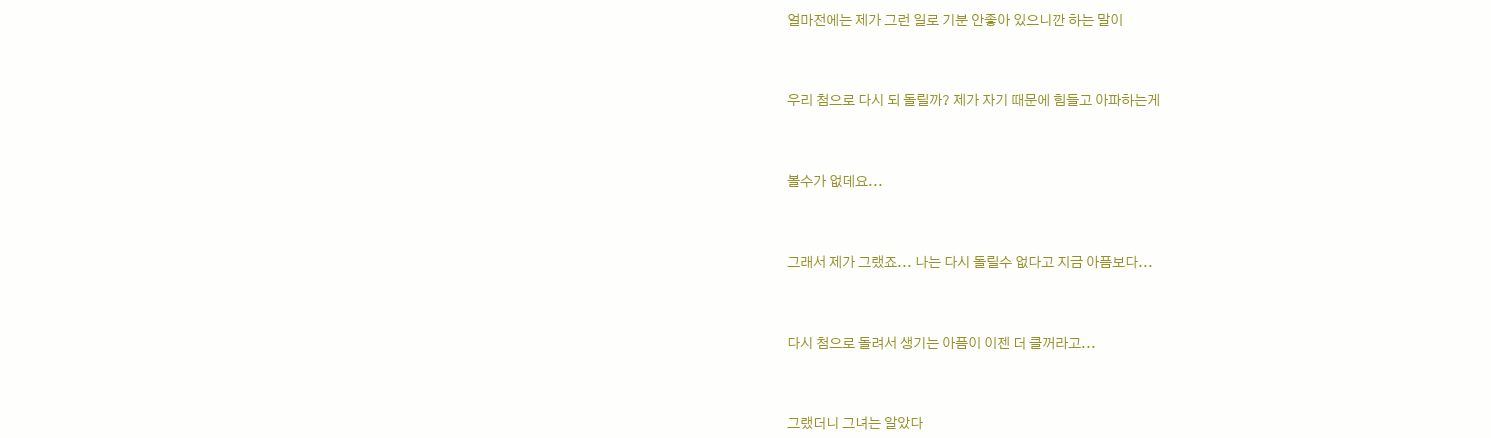얼마전에는 제가 그런 일로 기분 안좋아 있으니깐 하는 말이



우리 첨으로 다시 되 돌릴까? 제가 자기 때문에 힘들고 아파하는게



볼수가 없데요...



그래서 제가 그랬죠... 나는 다시 돌릴수 없다고 지금 아픔보다...



다시 첨으로 돌려서 생기는 아픔이 이젠 더 클꺼라고...



그랬더니 그녀는 알았다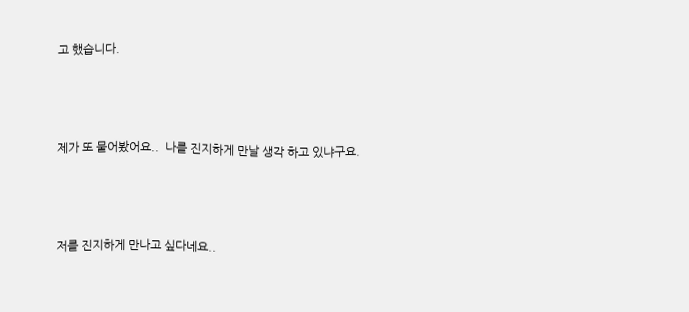고 했습니다.



제가 또 물어봤어요..  나를 진지하게 만날 생각 하고 있냐구요.



저를 진지하게 만나고 싶다네요..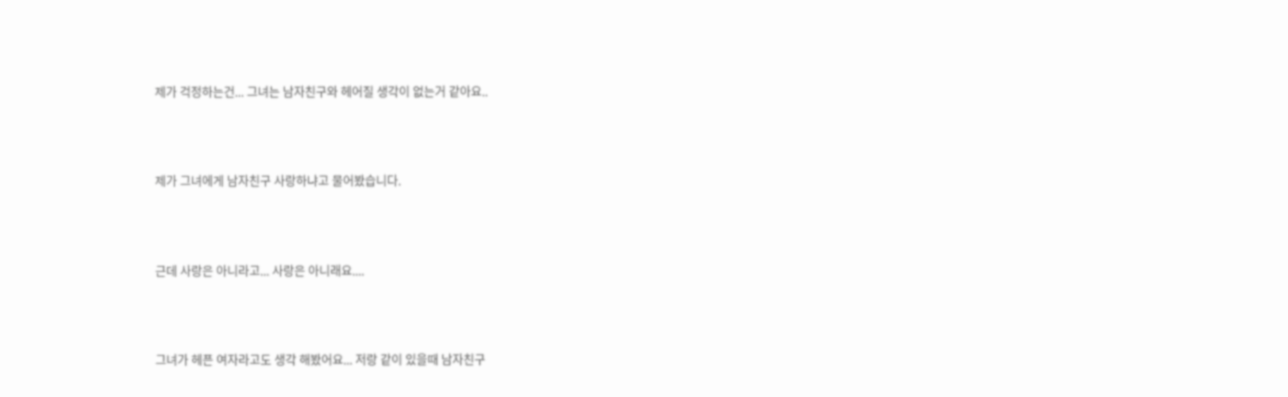제가 걱정하는건... 그녀는 남자친구와 헤어질 생각이 없는거 같아요..



제가 그녀에게 남자친구 사랑하냐고 물어봤습니다.



근데 사랑은 아니라고... 사랑은 아니래요....



그녀가 헤픈 여자라고도 생각 해봤어요... 저랑 같이 있을때 남자친구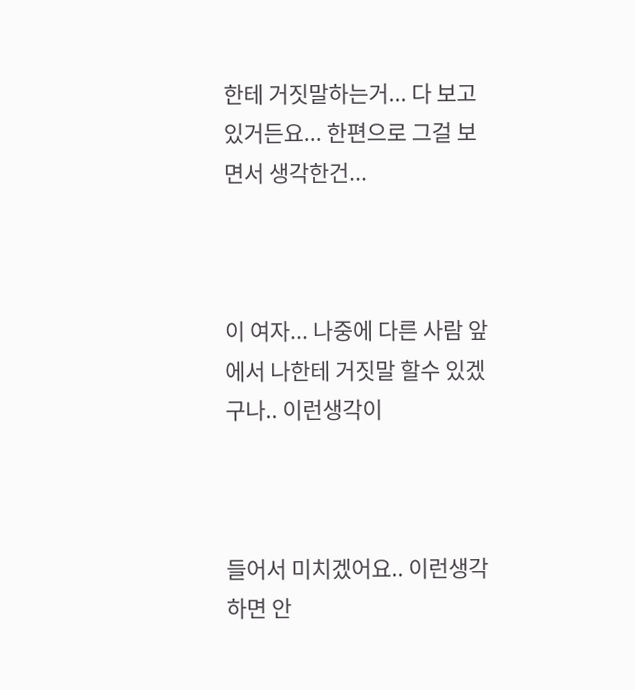한테 거짓말하는거... 다 보고 있거든요... 한편으로 그걸 보면서 생각한건...



이 여자... 나중에 다른 사람 앞에서 나한테 거짓말 할수 있겠구나.. 이런생각이



들어서 미치겠어요.. 이런생각 하면 안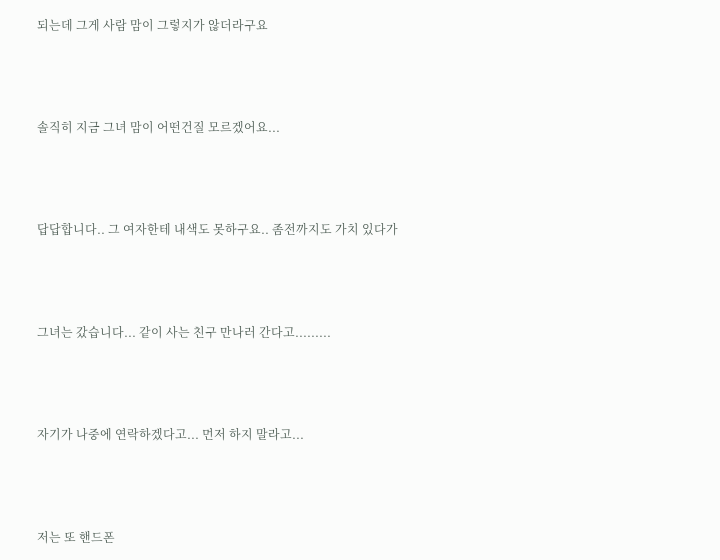되는데 그게 사람 맘이 그렇지가 않더라구요



솔직히 지금 그녀 맘이 어떤건질 모르겠어요...



답답합니다.. 그 여자한테 내색도 못하구요.. 좀전까지도 가치 있다가



그녀는 갔습니다... 같이 사는 친구 만나러 간다고.........



자기가 나중에 연락하겠다고... 먼저 하지 말라고...



저는 또 핸드폰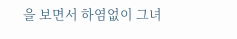을 보면서 하염없이 그녀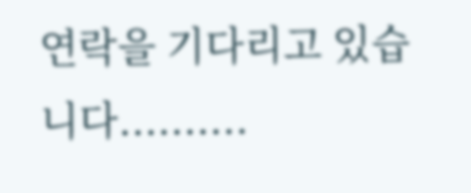연락을 기다리고 있습니다..........